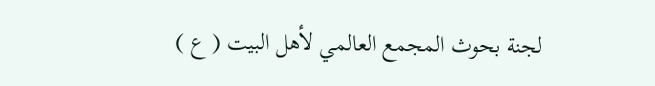لجنة بحوث المجمع العالمي لأهل البيت ( ع )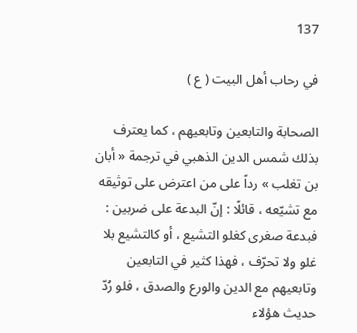137

في رحاب أهل البيت ( ع )

الصحابة والتابعين وتابعيهم ، كما يعترف بذلك شمس الدين الذهبي في ترجمة « أبان بن تغلب » رداً على من اعترض على توثيقه مع تشيّعه ، قائلًا : إنّ البدعة على ضربين : فبدعة صغرى كغلو التشيع ، أو كالتشيع بلا غلو ولا تحرّف ، فهذا كثير في التابعين وتابعيهم مع الدين والورع والصدق ، فلو رُدّ حديث هؤلاء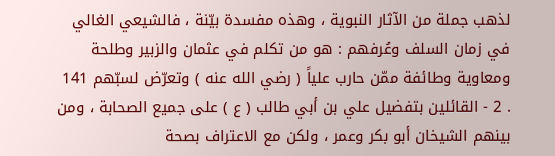لذهب جملة من الآثار النبوية ، وهذه مفسدة بيّنة ، فالشيعي الغالي في زمان السلف وعُرفهم : هو من تكلم في عثمان والزبير وطلحة ومعاوية وطائفة ممّن حارب علياً ( رضي الله عنه ) وتعرّض لسبّهم 141 . 2 - القائلين بتفضيل علي بن أبي طالب ( ع ) على جميع الصحابة ، ومن بينهم الشيخان أبو بكر وعمر ، ولكن مع الاعتراف بصحة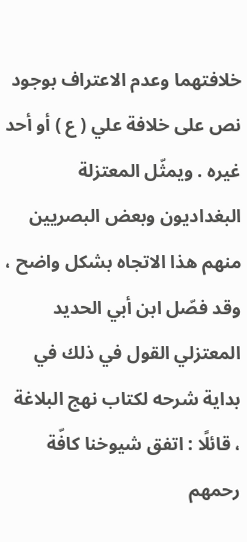خلافتهما وعدم الاعتراف بوجود نص على خلافة علي ( ع ) أو أحد غيره . ويمثّل المعتزلة البغداديون وبعض البصريين منهم هذا الاتجاه بشكل واضح ، وقد فصّل ابن أبي الحديد المعتزلي القول في ذلك في بداية شرحه لكتاب نهج البلاغة ، قائلًا : اتفق شيوخنا كافّة رحمهم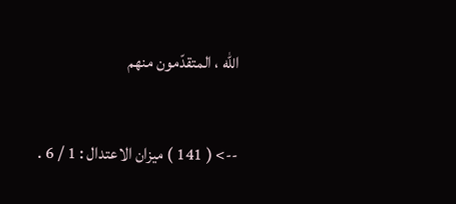الله ، المتقدّمون منهم

--> ( 141 ) ميزان الاعتدال : 1 / 6 .